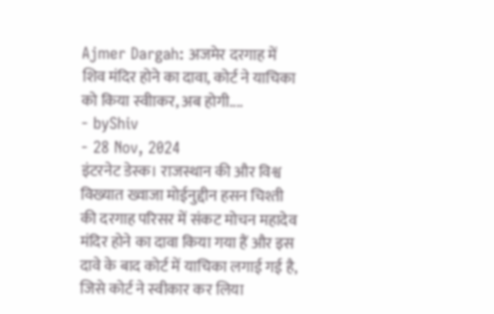Ajmer Dargah: अजमेर दरगाह में शिव मंदिर होने का दावा, कोर्ट ने याचिका को किया स्वीाकर, अब होगी....
- byShiv
- 28 Nov, 2024
इंटरनेट डेस्क। राजस्थान की और विश्व विख्यात ख्वाजा मोईनुद्दीन हसन चिश्ती की दरगाह परिसर में संकट मोचन महादेव मंदिर होने का दावा किया गया हैं और इस दावे के बाद कोर्ट में याचिका लगाई गई है, जिसे कोर्ट ने स्वीकार कर लिया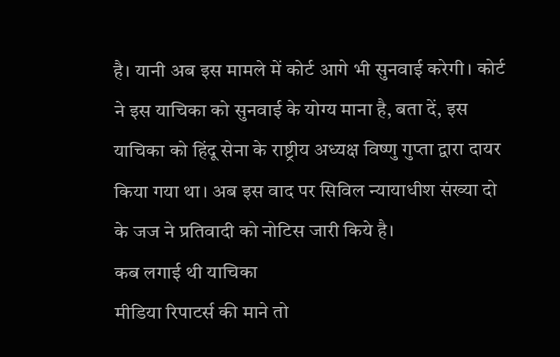है। यानी अब इस मामले में कोर्ट आगे भी सुनवाई करेगी। कोर्ट ने इस याचिका को सुनवाई के योग्य माना है, बता दें, इस याचिका को हिंदू सेना के राष्ट्रीय अध्यक्ष विष्णु गुप्ता द्वारा दायर किया गया था। अब इस वाद पर सिविल न्यायाधीश संख्या दो के जज ने प्रतिवादी को नोटिस जारी किये है।
कब लगाई थी याचिका
मीडिया रिपाटर्स की माने तो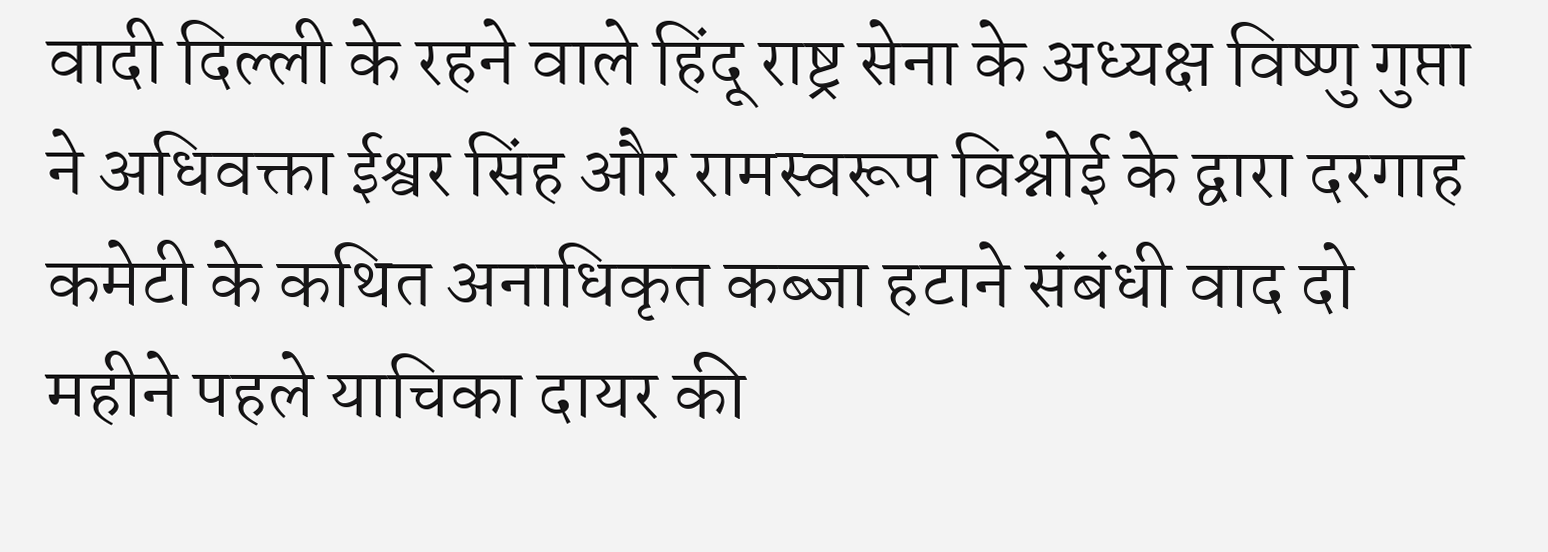वादी दिल्ली के रहने वाले हिंदू राष्ट्र सेना के अध्यक्ष विष्णु गुप्ता ने अधिवक्ता ईश्वर सिंह और रामस्वरूप विश्नोई के द्वारा दरगाह कमेटी के कथित अनाधिकृत कब्जा हटाने संबंधी वाद दो महीने पहले याचिका दायर की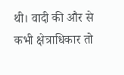थी। वादी की और से कभी क्षेत्राधिकार तो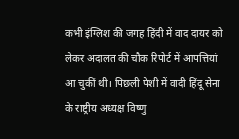कभी इंग्लिश की जगह हिंदी में वाद दायर को लेकर अदालत की चौक रिपोर्ट में आपत्तियां आ चुकीं थी। पिछली पेशी में वादी हिंदू सेना के राष्ट्रीय अध्यक्ष विष्णु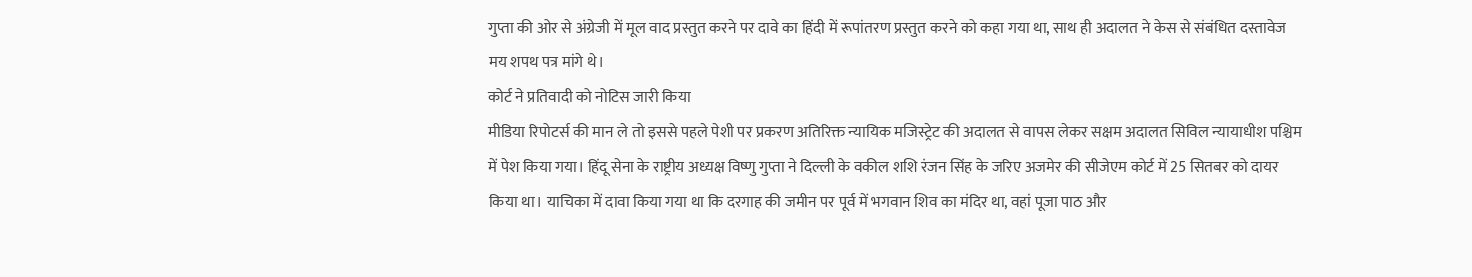गुप्ता की ओर से अंग्रेजी में मूल वाद प्रस्तुत करने पर दावे का हिंदी में रूपांतरण प्रस्तुत करने को कहा गया था, साथ ही अदालत ने केस से संबंधित दस्तावेज मय शपथ पत्र मांगे थे।
कोर्ट ने प्रतिवादी को नोटिस जारी किया
मीडिया रिपोटर्स की मान ले तो इससे पहले पेशी पर प्रकरण अतिरिक्त न्यायिक मजिस्ट्रेट की अदालत से वापस लेकर सक्षम अदालत सिविल न्यायाधीश पश्चिम में पेश किया गया। हिंदू सेना के राष्ट्रीय अध्यक्ष विष्णु गुप्ता ने दिल्ली के वकील शशि रंजन सिंह के जरिए अजमेर की सीजेएम कोर्ट में 25 सितबर को दायर किया था। याचिका में दावा किया गया था कि दरगाह की जमीन पर पूर्व में भगवान शिव का मंदिर था, वहां पूजा पाठ और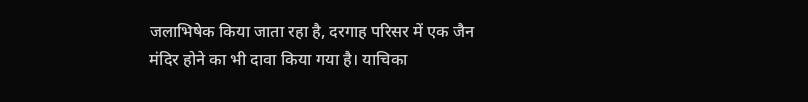जलाभिषेक किया जाता रहा है, दरगाह परिसर में एक जैन मंदिर होने का भी दावा किया गया है। याचिका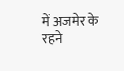में अजमेर के रहने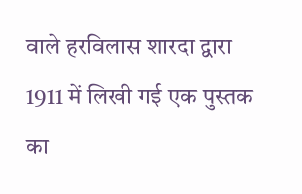वाले हरविलास शारदा द्वारा 1911 में लिखी गई एक पुस्तक का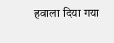हवाला दिया गया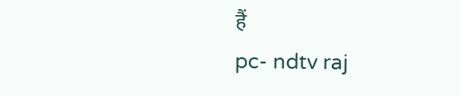हैं
pc- ndtv raj